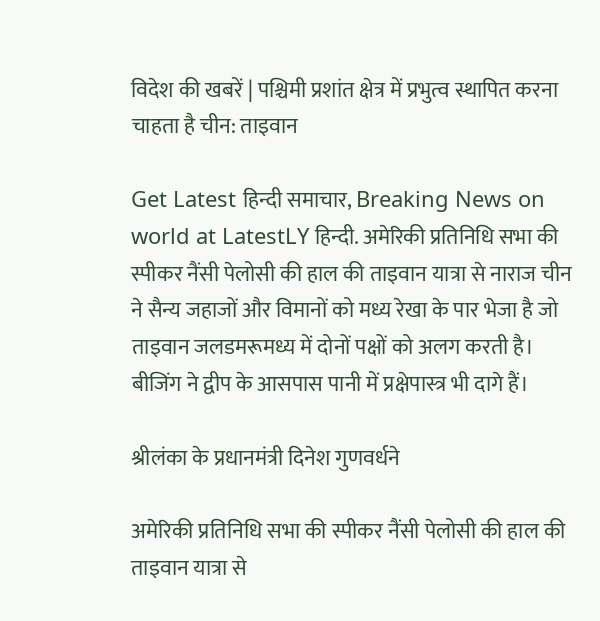विदेश की खबरें | पश्चिमी प्रशांत क्षेत्र में प्रभुत्व स्थापित करना चाहता है चीन: ताइवान

Get Latest हिन्दी समाचार, Breaking News on world at LatestLY हिन्दी. अमेरिकी प्रतिनिधि सभा की स्पीकर नैंसी पेलोसी की हाल की ताइवान यात्रा से नाराज चीन ने सैन्य जहाजों और विमानों को मध्य रेखा के पार भेजा है जो ताइवान जलडमरूमध्य में दोनों पक्षों को अलग करती है। बीजिंग ने द्वीप के आसपास पानी में प्रक्षेपास्त्र भी दागे हैं।

श्रीलंका के प्रधानमंत्री दिनेश गुणवर्धने

अमेरिकी प्रतिनिधि सभा की स्पीकर नैंसी पेलोसी की हाल की ताइवान यात्रा से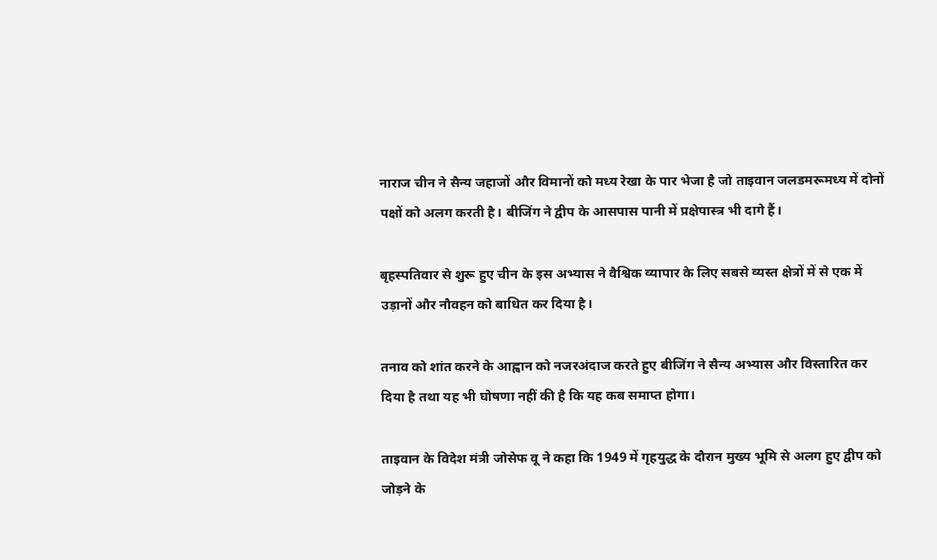नाराज चीन ने सैन्य जहाजों और विमानों को मध्य रेखा के पार भेजा है जो ताइवान जलडमरूमध्य में दोनों पक्षों को अलग करती है। बीजिंग ने द्वीप के आसपास पानी में प्रक्षेपास्त्र भी दागे हैं।

बृहस्पतिवार से शुरू हुए चीन के इस अभ्यास ने वैश्विक व्यापार के लिए सबसे व्यस्त क्षेत्रों में से एक में उड़ानों और नौवहन को बाधित कर दिया है।

तनाव को शांत करने के आह्वान को नजरअंदाज करते हुए बीजिंग ने सैन्य अभ्यास और विस्तारित कर दिया है तथा यह भी घोषणा नहीं की है कि यह कब समाप्त होगा।

ताइवान के विदेश मंत्री जोसेफ वू ने कहा कि 1949 में गृहयुद्ध के दौरान मुख्य भूमि से अलग हुए द्वीप को जोड़ने के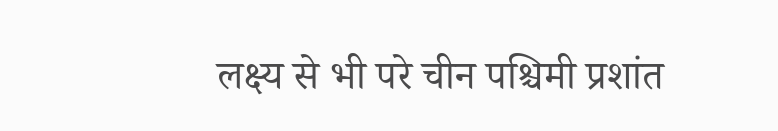लक्ष्य से भी परे चीन पश्चिमी प्रशांत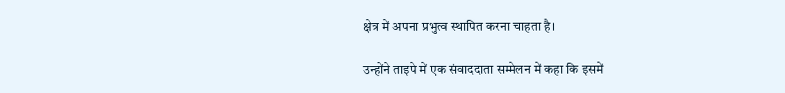क्षेत्र में अपना प्रभुत्व स्थापित करना चाहता है।

उन्होंने ताइपे में एक संवाददाता सम्मेलन में कहा कि इसमें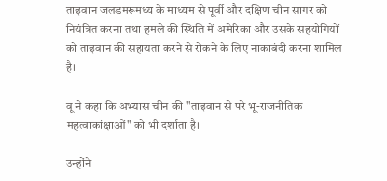ताइवान जलडमरूमध्य के माध्यम से पूर्वी और दक्षिण चीन सागर को नियंत्रित करना तथा हमले की स्थिति में अमेरिका और उसके सहयोगियों को ताइवान की सहायता करने से रोकने के लिए नाकाबंदी करना शामिल है।

वू ने कहा कि अभ्यास चीन की "ताइवान से परे भू-राजनीतिक महत्वाकांक्षाओं" को भी दर्शाता है।

उन्होंने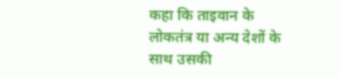कहा कि ताइवान के लोकतंत्र या अन्य देशों के साथ उसकी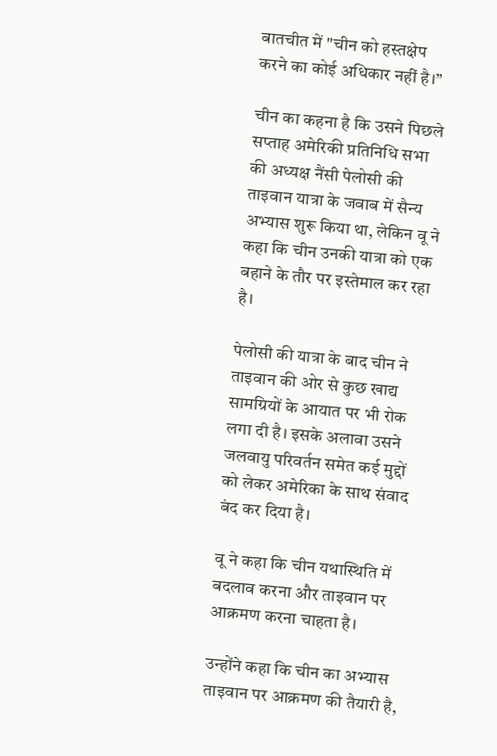बातचीत में "चीन को हस्तक्षेप करने का कोई अधिकार नहीं है।’’

चीन का कहना है कि उसने पिछले सप्ताह अमेरिकी प्रतिनिधि सभा की अध्यक्ष नैंसी पेलोसी की ताइवान यात्रा के जवाब में सैन्य अभ्यास शुरू किया था, लेकिन वू ने कहा कि चीन उनकी यात्रा को एक बहाने के तौर पर इस्तेमाल कर रहा है।

पेलोसी की यात्रा के बाद चीन ने ताइवान की ओर से कुछ खाद्य सामग्रियों के आयात पर भी रोक लगा दी है। इसके अलावा उसने जलवायु परिवर्तन समेत कई मुद्दों को लेकर अमेरिका के साथ संवाद बंद कर दिया है।

वू ने कहा कि चीन यथास्थिति में बदलाव करना और ताइवान पर आक्रमण करना चाहता है।

उन्होंने कहा कि चीन का अभ्यास ताइवान पर आक्रमण की तैयारी है,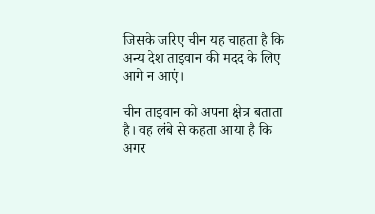जिसके जरिए चीन यह चाहता है कि अन्य देश ताइवान की मदद के लिए आगे न आएं।

चीन ताइवान को अपना क्षेत्र बताता है। वह लंबे से कहता आया है कि अगर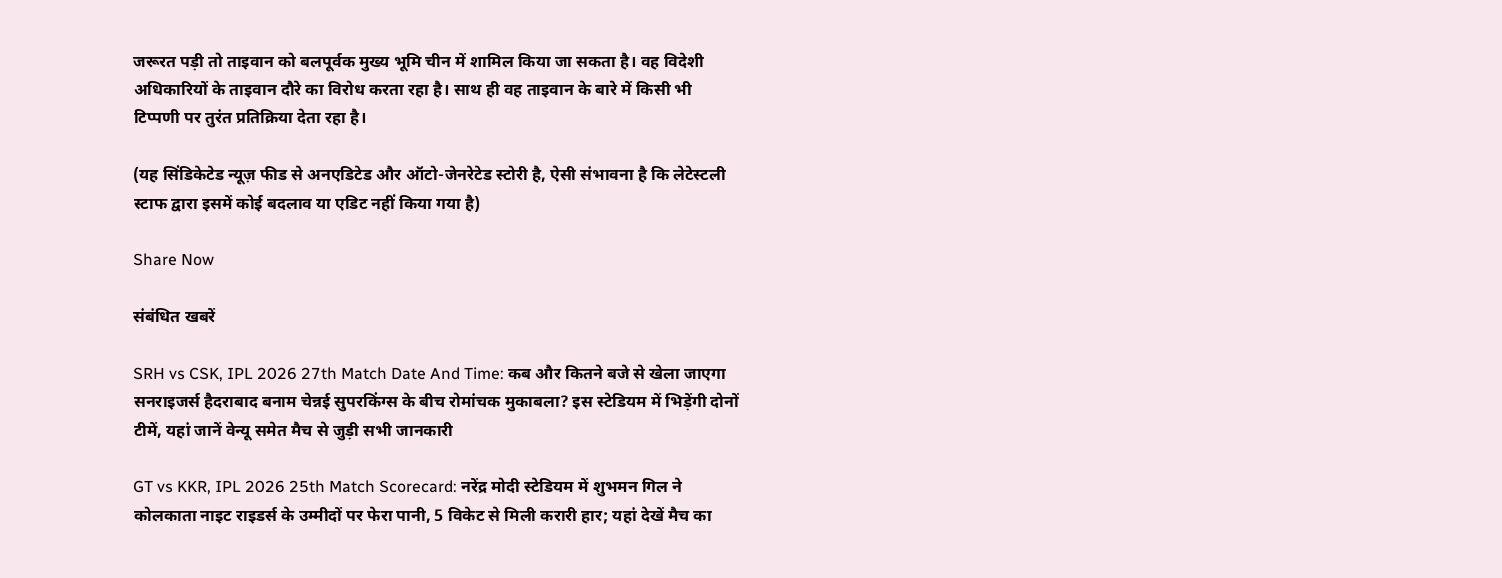जरूरत पड़ी तो ताइवान को बलपूर्वक मुख्य भूमि चीन में शामिल किया जा सकता है। वह विदेशी अधिकारियों के ताइवान दौरे का विरोध करता रहा है। साथ ही वह ताइवान के बारे में किसी भी टिप्पणी पर तुरंत प्रतिक्रिया देता रहा है।

(यह सिंडिकेटेड न्यूज़ फीड से अनएडिटेड और ऑटो-जेनरेटेड स्टोरी है, ऐसी संभावना है कि लेटेस्टली स्टाफ द्वारा इसमें कोई बदलाव या एडिट नहीं किया गया है)

Share Now

संबंधित खबरें

SRH vs CSK, IPL 2026 27th Match Date And Time: कब और कितने बजे से खेला जाएगा सनराइजर्स हैदराबाद बनाम चेन्नई सुपरकिंग्स के बीच रोमांचक मुकाबला? इस स्टेडियम में भिड़ेंगी दोनों टीमें, यहां जानें वेन्यू समेत मैच से जुड़ी सभी जानकारी

GT vs KKR, IPL 2026 25th Match Scorecard: नरेंद्र मोदी स्टेडियम में शुभमन गिल ने कोलकाता नाइट राइडर्स के उम्मीदों पर फेरा पानी, 5 विकेट से मिली करारी हार; यहां देखें मैच का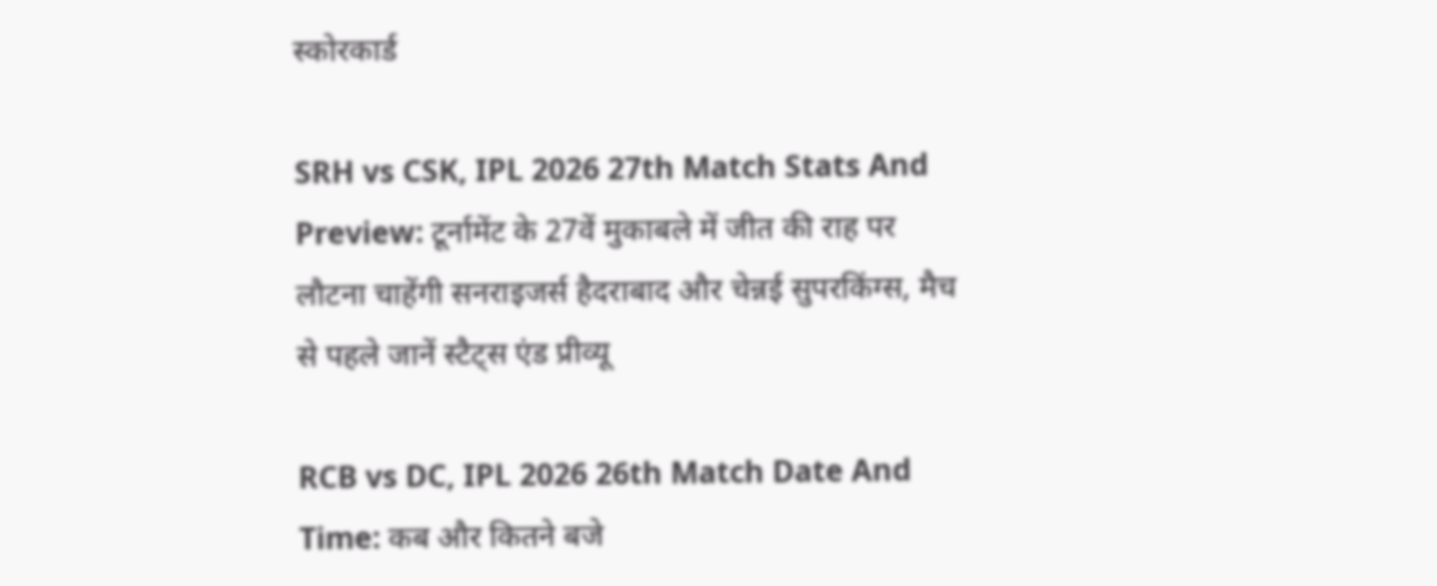स्कोरकार्ड

SRH vs CSK, IPL 2026 27th Match Stats And Preview: टूर्नामेंट के 27वें मुकाबले में जीत की राह पर लौटना चाहेंगी सनराइजर्स हैदराबाद और चेन्नई सुपरकिंग्स, मैच से पहले जानें स्टैट्स एंड प्रीव्यू

RCB vs DC, IPL 2026 26th Match Date And Time: कब और कितने बजे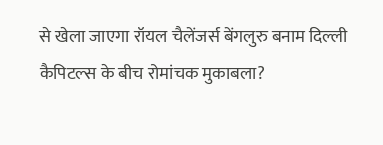से खेला जाएगा रॉयल चैलेंजर्स बेंगलुरु बनाम दिल्ली कैपिटल्स के बीच रोमांचक मुकाबला?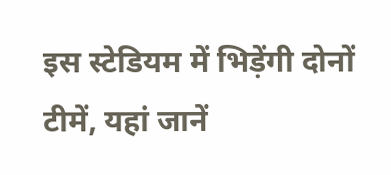इस स्टेडियम में भिड़ेंगी दोनों टीमें, यहां जानें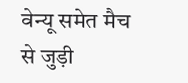वेन्यू समेत मैच से जुड़ी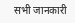सभी जानकारी